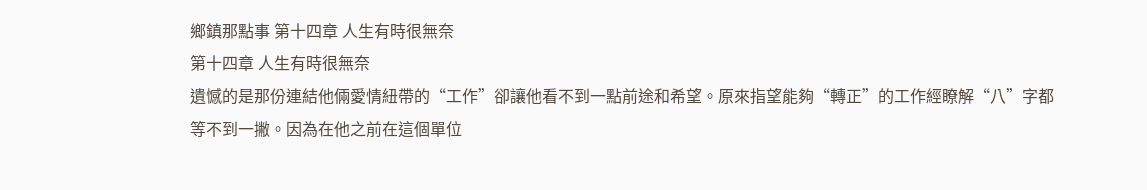鄉鎮那點事 第十四章 人生有時很無奈
第十四章 人生有時很無奈
遺憾的是那份連結他倆愛情紐帶的“工作”卻讓他看不到一點前途和希望。原來指望能夠“轉正”的工作經瞭解“八”字都等不到一撇。因為在他之前在這個單位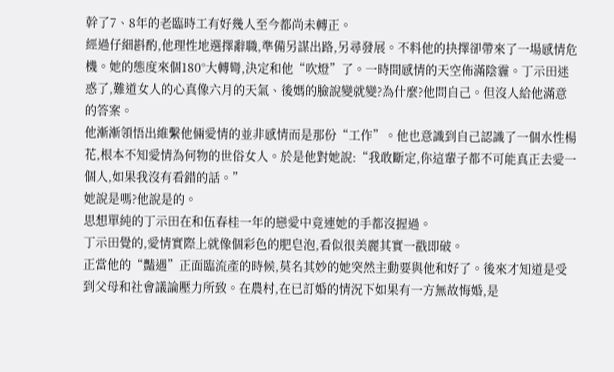幹了7、8年的老臨時工有好幾人至今都尚未轉正。
經過仔細斟酌,他理性地選擇辭職,準備另謀出路,另尋發展。不料他的抉擇卻帶來了一場感情危機。她的態度來個180°大轉彎,決定和他“吹燈”了。一時間感情的天空佈滿陰霾。丁示田迷惑了,難道女人的心真像六月的天氣、後媽的臉說變就變?為什麼?他問自己。但沒人給他滿意的答案。
他漸漸領悟出維繫他倆愛情的並非感情而是那份“工作”。他也意識到自己認識了一個水性楊花,根本不知愛情為何物的世俗女人。於是他對她說:“我敢斷定,你這輩子都不可能真正去愛一個人,如果我沒有看錯的話。”
她說是嗎?他說是的。
思想單純的丁示田在和伍春桂一年的戀愛中竟連她的手都沒握過。
丁示田覺的,愛情實際上就像個彩色的肥皂泡,看似很美麗其實一戳即破。
正當他的“豔遇”正面臨流產的時候,莫名其妙的她突然主動要與他和好了。後來才知道是受到父母和社會議論壓力所致。在農村,在已訂婚的情況下如果有一方無故悔婚,是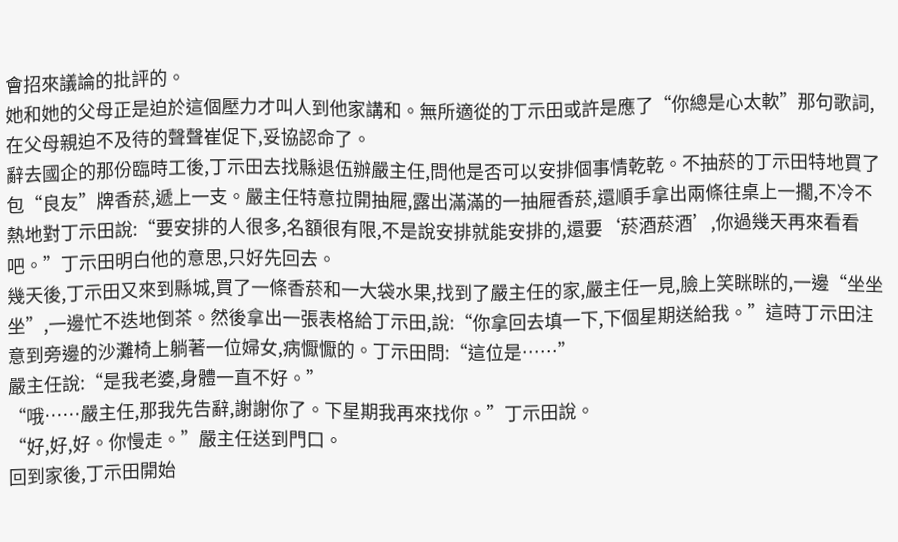會招來議論的批評的。
她和她的父母正是迫於這個壓力才叫人到他家講和。無所適從的丁示田或許是應了“你總是心太軟”那句歌詞,在父母親迫不及待的聲聲崔促下,妥協認命了。
辭去國企的那份臨時工後,丁示田去找縣退伍辦嚴主任,問他是否可以安排個事情乾乾。不抽菸的丁示田特地買了包“良友”牌香菸,遞上一支。嚴主任特意拉開抽屜,露出滿滿的一抽屜香菸,還順手拿出兩條往桌上一擱,不冷不熱地對丁示田說:“要安排的人很多,名額很有限,不是說安排就能安排的,還要‘菸酒菸酒’,你過幾天再來看看吧。”丁示田明白他的意思,只好先回去。
幾天後,丁示田又來到縣城,買了一條香菸和一大袋水果,找到了嚴主任的家,嚴主任一見,臉上笑眯眯的,一邊“坐坐坐”,一邊忙不迭地倒茶。然後拿出一張表格給丁示田,說:“你拿回去填一下,下個星期送給我。”這時丁示田注意到旁邊的沙灘椅上躺著一位婦女,病懨懨的。丁示田問:“這位是……”
嚴主任說:“是我老婆,身體一直不好。”
“哦……嚴主任,那我先告辭,謝謝你了。下星期我再來找你。”丁示田說。
“好,好,好。你慢走。”嚴主任送到門口。
回到家後,丁示田開始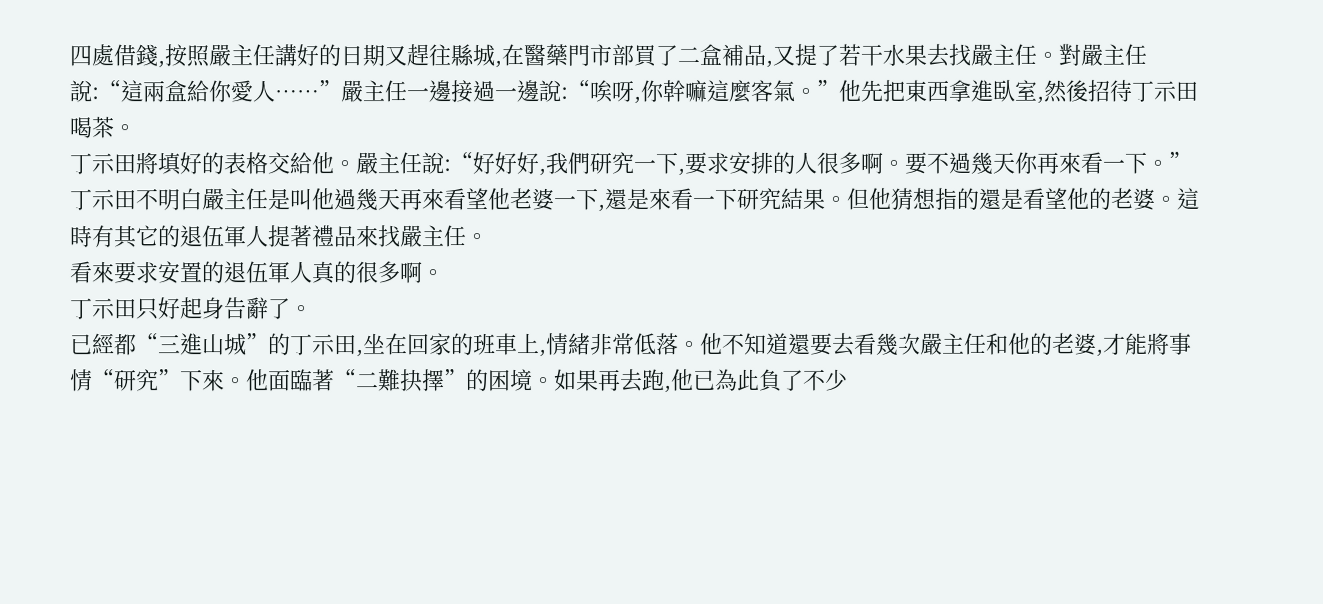四處借錢,按照嚴主任講好的日期又趕往縣城,在醫藥門市部買了二盒補品,又提了若干水果去找嚴主任。對嚴主任說:“這兩盒給你愛人……”嚴主任一邊接過一邊說:“唉呀,你幹嘛這麼客氣。”他先把東西拿進臥室,然後招待丁示田喝茶。
丁示田將填好的表格交給他。嚴主任說:“好好好,我們研究一下,要求安排的人很多啊。要不過幾天你再來看一下。”
丁示田不明白嚴主任是叫他過幾天再來看望他老婆一下,還是來看一下研究結果。但他猜想指的還是看望他的老婆。這時有其它的退伍軍人提著禮品來找嚴主任。
看來要求安置的退伍軍人真的很多啊。
丁示田只好起身告辭了。
已經都“三進山城”的丁示田,坐在回家的班車上,情緒非常低落。他不知道還要去看幾次嚴主任和他的老婆,才能將事情“研究”下來。他面臨著“二難抉擇”的困境。如果再去跑,他已為此負了不少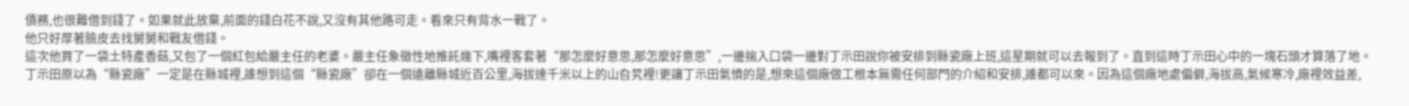債務,也很難借到錢了。如果就此放棄,前面的錢白花不說,又沒有其他路可走。看來只有背水一戰了。
他只好厚著臉皮去找舅舅和戰友借錢。
這次他買了一袋土特產香菇,又包了一個紅包給嚴主任的老婆。嚴主任象徵性地推託幾下,嘴裡客套著“那怎麼好意思,那怎麼好意思”,一邊揣入口袋一邊對丁示田說你被安排到縣瓷廠上班,這星期就可以去報到了。直到這時丁示田心中的一塊石頭才算落了地。
丁示田原以為“縣瓷廠”一定是在縣城裡,誰想到這個“縣瓷廠”卻在一個遠離縣城近百公里,海拔達千米以上的山旮旯裡!更讓丁示田氣憤的是,想來這個廠做工根本無需任何部門的介紹和安排,誰都可以來。因為這個廠地處偏僻,海拔高,氣候寒冷,廠裡效益差,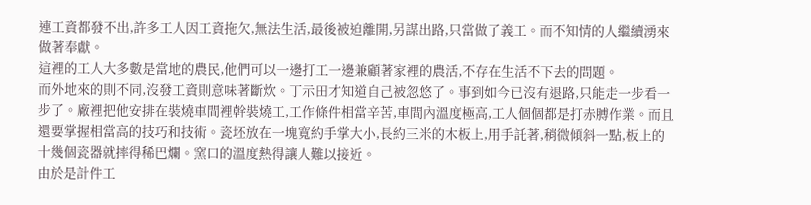連工資都發不出,許多工人因工資拖欠,無法生活,最後被迫離開,另謀出路,只當做了義工。而不知情的人繼續湧來做著奉獻。
這裡的工人大多數是當地的農民,他們可以一邊打工一邊兼顧著家裡的農活,不存在生活不下去的問題。
而外地來的則不同,沒發工資則意味著斷炊。丁示田才知道自己被忽悠了。事到如今已沒有退路,只能走一步看一步了。廠裡把他安排在裝燒車間裡幹裝燒工,工作條件相當辛苦,車間內溫度極高,工人個個都是打赤膊作業。而且還要掌握相當高的技巧和技術。瓷坯放在一塊寬約手掌大小,長約三米的木板上,用手託著,稍微傾斜一點,板上的十幾個瓷器就摔得稀巴爛。窯口的溫度熱得讓人難以接近。
由於是計件工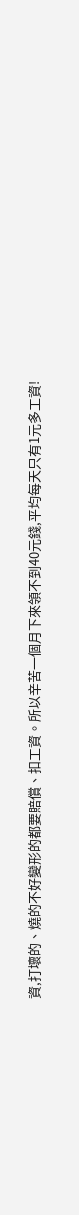資,打壞的、燒的不好變形的都要賠償、扣工資。所以辛苦一個月下來領不到40元錢,平均每天只有1元多工資!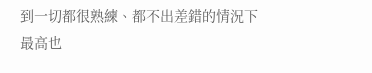到一切都很熟練、都不出差錯的情況下最高也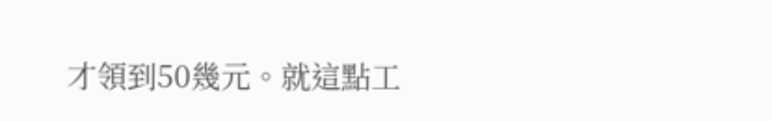才領到50幾元。就這點工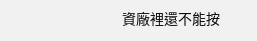資廠裡還不能按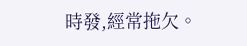時發,經常拖欠。